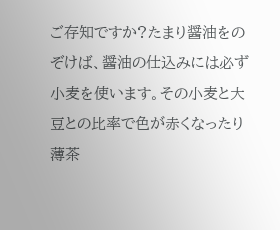ご存知ですか?たまり醤油をのぞけば、醤油の仕込みには必ず小麦を使います。その小麦と大豆との比率で色が赤くなったり薄茶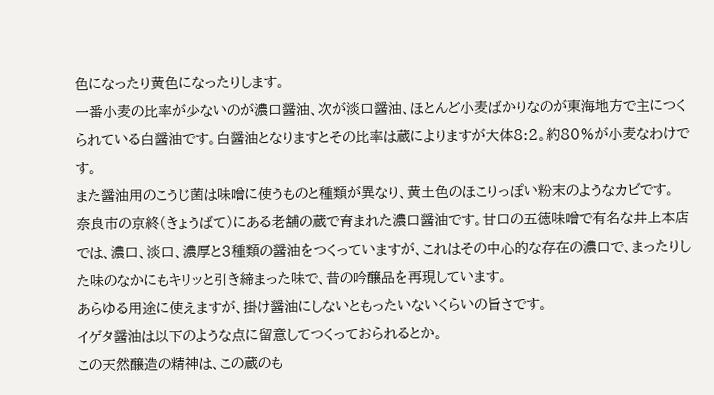色になったり黄色になったりします。
一番小麦の比率が少ないのが濃口醤油、次が淡口醤油、ほとんど小麦ばかりなのが東海地方で主につくられている白醤油です。白醤油となりますとその比率は蔵によりますが大体8:2。約80%が小麦なわけです。
また醤油用のこうじ菌は味噌に使うものと種類が異なり、黄土色のほこりっぽい粉末のようなカビです。
奈良市の京終(きょうばて)にある老舗の蔵で育まれた濃口醤油です。甘口の五徳味噌で有名な井上本店では、濃口、淡口、濃厚と3種類の醤油をつくっていますが、これはその中心的な存在の濃口で、まったりした味のなかにもキリッと引き締まった味で、昔の吟醸品を再現しています。
あらゆる用途に使えますが、掛け醤油にしないともったいないくらいの旨さです。
イゲタ醤油は以下のような点に留意してつくっておられるとか。
この天然醸造の精神は、この蔵のも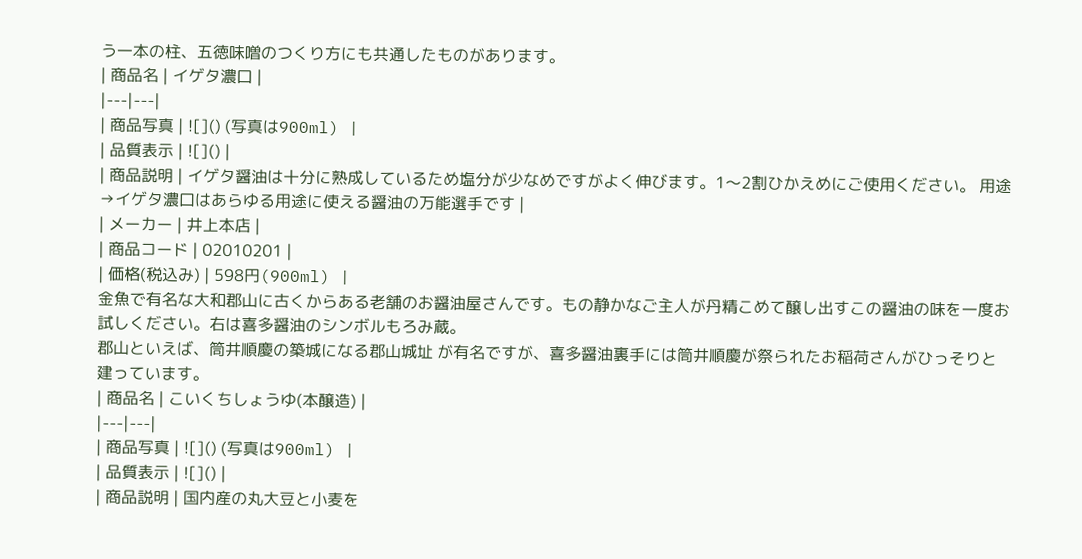う一本の柱、五徳味噌のつくり方にも共通したものがあります。
| 商品名 | イゲタ濃口 |
|---|---|
| 商品写真 | ![]() (写真は900ml) |
| 品質表示 | ![]() |
| 商品説明 | イゲタ醤油は十分に熟成しているため塩分が少なめですがよく伸びます。1〜2割ひかえめにご使用ください。 用途→イゲタ濃口はあらゆる用途に使える醤油の万能選手です |
| メーカー | 井上本店 |
| 商品コード | 02010201 |
| 価格(税込み) | 598円(900ml) |
金魚で有名な大和郡山に古くからある老舗のお醤油屋さんです。もの静かなご主人が丹精こめて醸し出すこの醤油の味を一度お試しください。右は喜多醤油のシンボルもろみ蔵。
郡山といえば、筒井順慶の築城になる郡山城址 が有名ですが、喜多醤油裏手には筒井順慶が祭られたお稲荷さんがひっそりと建っています。
| 商品名 | こいくちしょうゆ(本醸造) |
|---|---|
| 商品写真 | ![]() (写真は900ml) |
| 品質表示 | ![]() |
| 商品説明 | 国内産の丸大豆と小麦を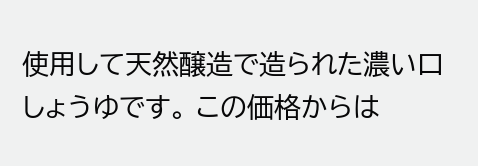使用して天然醸造で造られた濃い口しょうゆです。 この価格からは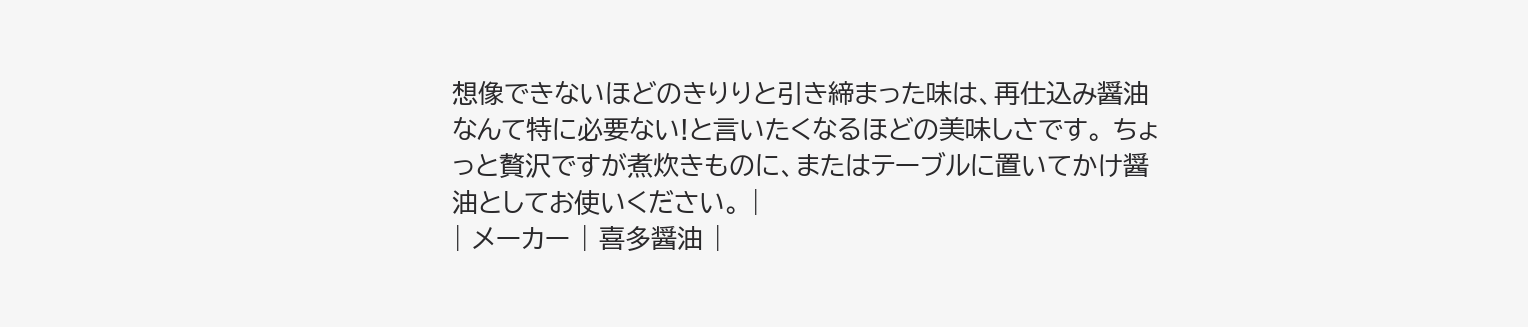想像できないほどのきりりと引き締まった味は、再仕込み醤油なんて特に必要ない!と言いたくなるほどの美味しさです。 ちょっと贅沢ですが煮炊きものに、またはテーブルに置いてかけ醤油としてお使いください。 |
| メーカー | 喜多醤油 |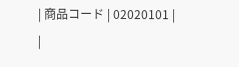| 商品コード | 02020101 |
|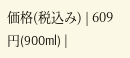価格(税込み) | 609円(900ml) |